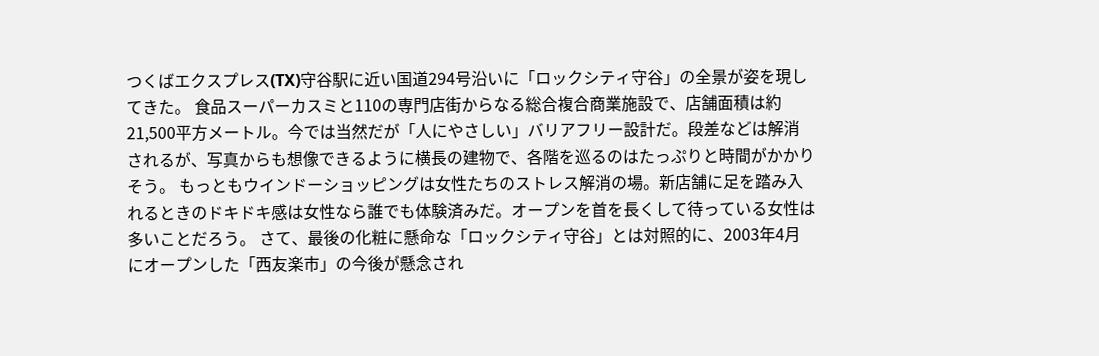つくばエクスプレス(TX)守谷駅に近い国道294号沿いに「ロックシティ守谷」の全景が姿を現してきた。 食品スーパーカスミと110の専門店街からなる総合複合商業施設で、店舗面積は約21,500平方メートル。今では当然だが「人にやさしい」バリアフリー設計だ。段差などは解消されるが、写真からも想像できるように横長の建物で、各階を巡るのはたっぷりと時間がかかりそう。 もっともウインドーショッピングは女性たちのストレス解消の場。新店舗に足を踏み入れるときのドキドキ感は女性なら誰でも体験済みだ。オープンを首を長くして待っている女性は多いことだろう。 さて、最後の化粧に懸命な「ロックシティ守谷」とは対照的に、2003年4月にオープンした「西友楽市」の今後が懸念され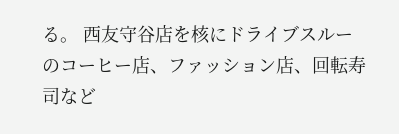る。 西友守谷店を核にドライブスルーのコーヒー店、ファッション店、回転寿司など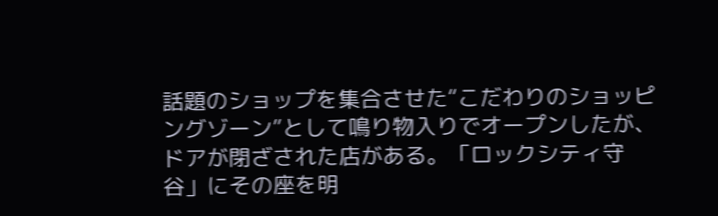話題のショップを集合させた“こだわりのショッピングゾーン”として鳴り物入りでオープンしたが、ドアが閉ざされた店がある。「ロックシティ守谷」にその座を明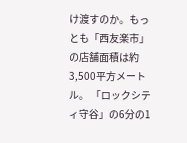け渡すのか。もっとも「西友楽市」の店舗面積は約3,500平方メートル。 「ロックシティ守谷」の6分の1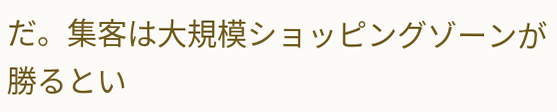だ。集客は大規模ショッピングゾーンが勝るとい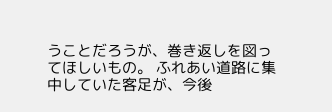うことだろうが、巻き返しを図ってほしいもの。 ふれあい道路に集中していた客足が、今後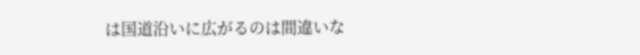は国道沿いに広がるのは間違いな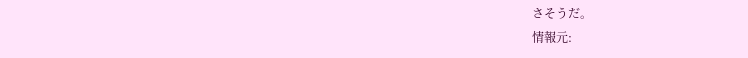さそうだ。
情報元: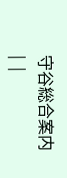守谷総合案内 |  |